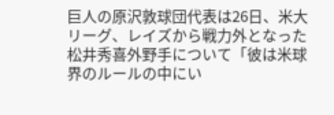巨人の原沢敦球団代表は26日、米大リーグ、レイズから戦力外となった松井秀喜外野手について「彼は米球界のルールの中にい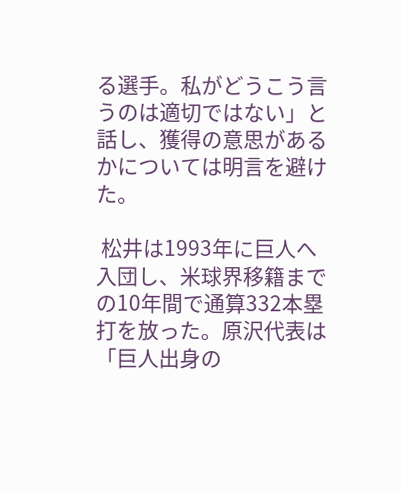る選手。私がどうこう言うのは適切ではない」と話し、獲得の意思があるかについては明言を避けた。

 松井は1993年に巨人へ入団し、米球界移籍までの10年間で通算332本塁打を放った。原沢代表は「巨人出身の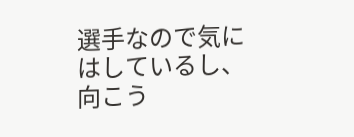選手なので気にはしているし、向こう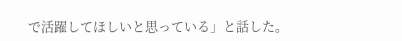で活躍してほしいと思っている」と話した。